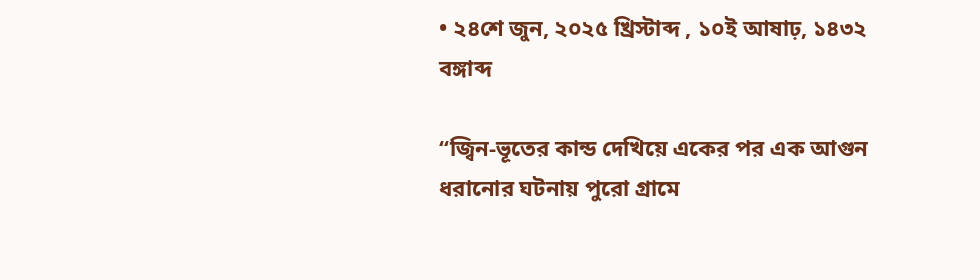• ২৪শে জুন, ২০২৫ খ্রিস্টাব্দ , ১০ই আষাঢ়, ১৪৩২ বঙ্গাব্দ

“জ্বিন-ভূতের কান্ড দেখিয়ে একের পর এক আগুন ধরানোর ঘটনায় পুরো গ্রামে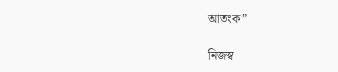আতংক”

নিজস্ব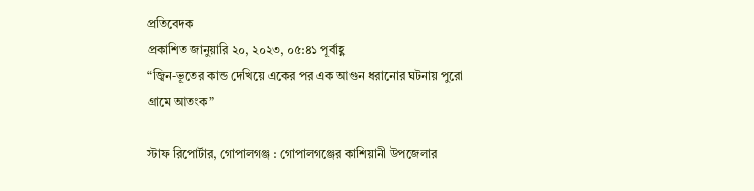প্রতিবেদক
প্রকাশিত জানুয়ারি ২০, ২০২৩, ০৫:৪১ পূর্বাহ্ণ
“জ্বিন-ভূতের কান্ড দেখিয়ে একের পর এক আগুন ধরানোর ঘটনায় পুরো গ্রামে আতংক”

স্টাফ রিপোর্টার, গোপালগঞ্জ : গোপালগঞ্জের কাশিয়ানী উপজেলার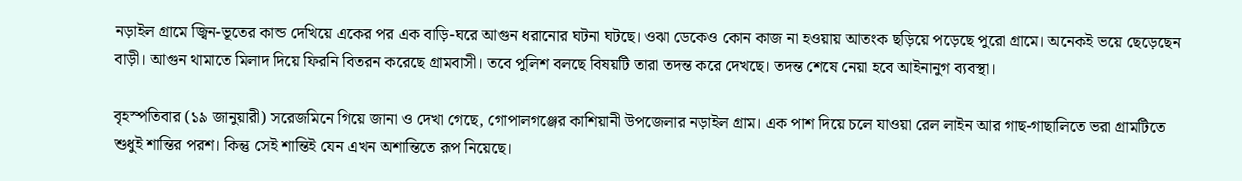নড়াইল গ্রামে জ্বিন-ভূতের কান্ড দেখিয়ে একের পর এক বাড়ি-ঘরে আগুন ধরানোর ঘটনা ঘটছে। ওঝা ডেকেও কোন কাজ না হওয়ায় আতংক ছড়িয়ে পড়েছে পুরো গ্রামে। অনেকই ভয়ে ছেড়েছেন বাড়ী। আগুন থামাতে মিলাদ দিয়ে ফিরনি বিতরন করেছে গ্রামবাসী। তবে পুলিশ বলছে বিষয়টি তারা তদন্ত করে দেখছে। তদন্ত শেষে নেয়া হবে আইনানুগ ব্যবস্থা।

বৃহস্পতিবার (১৯ জানুয়ারী) সরেজমিনে গিয়ে জানা ও দেখা গেছে, গোপালগঞ্জের কাশিয়ানী উপজেলার নড়াইল গ্রাম। এক পাশ দিয়ে চলে যাওয়া রেল লাইন আর গাছ-গাছালিতে ভরা গ্রামটিতে শুধুই শান্তির পরশ। কিন্তু সেই শান্তিই যেন এখন অশান্তিতে রূপ নিয়েছে।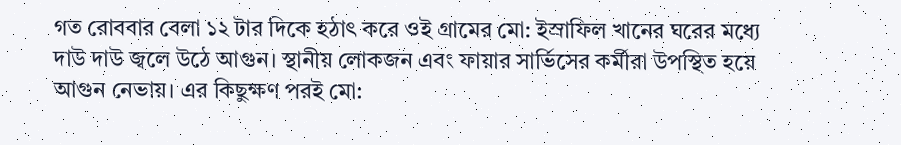গত রোববার বেলা ১২ টার দিকে হঠাৎ করে ওই গ্রামের মো: ইস্রাফিল খানের ঘরের মধ্যে দাউ দাউ জ্বলে উঠে আগুন। স্থানীয় লোকজন এবং ফায়ার সার্ভিসের কর্মীরা উপস্থিত হয়ে আগুন নেভায়। এর কিছুক্ষণ পরই মো: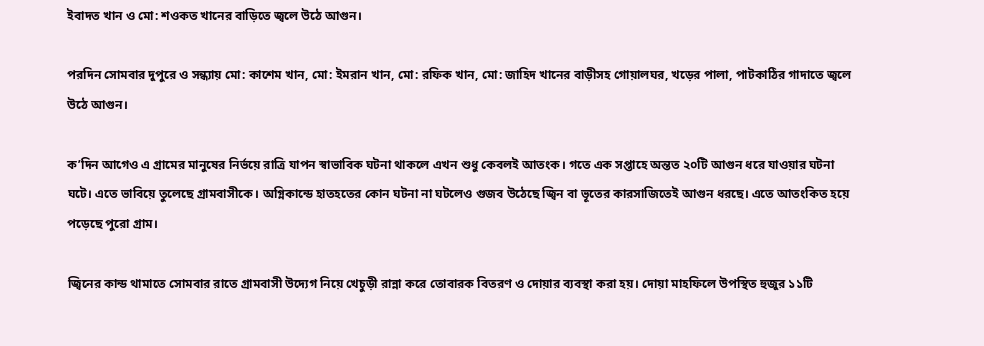ইবাদত খান ও মো: শওকত খানের বাড়িতে জ্বলে উঠে আগুন।

পরদিন সোমবার দুপুরে ও সন্ধ্যায় মো: কাশেম খান, মো: ইমরান খান, মো: রফিক খান, মো: জাহিদ খানের বাড়ীসহ গোয়ালঘর, খড়ের পালা, পাটকাঠির গাদাতে জ্বলে উঠে আগুন।

ক’দিন আগেও এ গ্রামের মানুষের নির্ভয়ে রাত্রি যাপন স্বাভাবিক ঘটনা থাকলে এখন শুধু কেবলই আতংক। গতে এক সপ্তাহে অন্তত ২০টি আগুন ধরে যাওয়ার ঘটনা ঘটে। এতে ভাবিয়ে তুলেছে গ্রামবাসীকে। অগ্নিকান্ডে হাতহতের কোন ঘটনা না ঘটলেও গুজব উঠেছে জ্বিন বা ভূতের কারসাজিতেই আগুন ধরছে। এতে আতংকিত হয়ে পড়েছে পুরো গ্রাম।

জ্বিনের কান্ড থামাতে সোমবার রাতে গ্রামবাসী উদ্যেগ নিয়ে খেচুড়ী রান্না করে তোবারক বিতরণ ও দোয়ার ব্যবস্থা করা হয়। দোয়া মাহফিলে উপস্থিত হুজুর ১১টি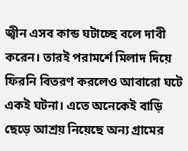জ্বীন এসব কান্ড ঘটাচ্ছে বলে দাবী করেন। তারই পরামর্শে মিলাদ দিয়ে ফিরনি বিতরণ করলেও আবারো ঘটে একই ঘটনা। এতে অনেকেই বাড়ি ছেড়ে আশ্রয় নিয়েছে অন্য গ্রামের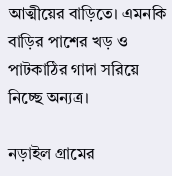আত্মীয়ের বাড়িতে। এমনকি বাড়ির পাশের খড় ও পাটকাঠির গাদা সরিয়ে নিচ্ছে অন্যত্র।

নড়াইল গ্রামের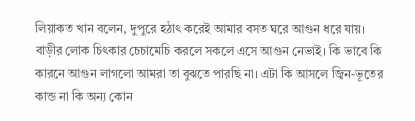লিয়াকত খান বলেন, দুপুরে হঠাৎ করেই আমার বসত ঘরে আগুন ধরে যায়। বাড়ীর লোক চিৎকার চেচামেচি করলে সকলে এসে আগুন নেভাই। কি ভাবে কি কারনে আগুন লাগলো আমরা তা বুঝতে পারছি না। এটা কি আসলে জ্বিন-ভূতের কান্ড না কি অন্য কোন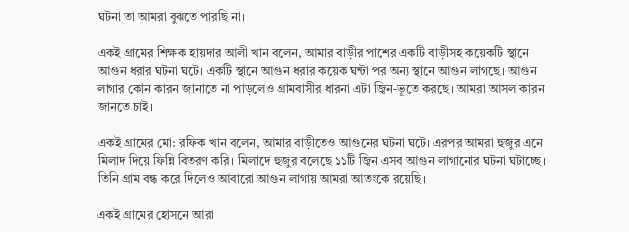ঘটনা তা আমরা বুঝতে পারছি না।

একই গ্রামের শিক্ষক হায়দার আলী খান বলেন, আমার বাড়ীর পাশের একটি বাড়ীসহ কয়েকটি স্থানে আগুন ধরার ঘটনা ঘটে। একটি স্থানে আগুন ধরার কয়েক ঘন্টা পর অন্য স্থানে আগুন লাগছে। আগুন লাগার কোন কারন জানাতে না পাড়লেও গ্রামবাসীর ধারনা এটা জ্বিন-ভূতে করছে। আমরা আসল কারন জানতে চাই।

একই গ্রামের মো: র‌ফিক খান বলেন, আমার বাড়ীতেও আগুনের ঘটনা ঘটে। এরপর আমরা হুজুর এনে মিলাদ দিয়ে ফিন্নি বিতরণ করি। মিলাদে হুজুর বলেছে ১১টি জ্বিন এসব আগুন লাগানোর ঘটনা ঘটাচ্ছে। তিনি গ্রাম বন্ধ করে দিলেও আবারো আগুন লাগায় আমরা আতংকে রয়েছি।

একই গ্রামের হোসনে আরা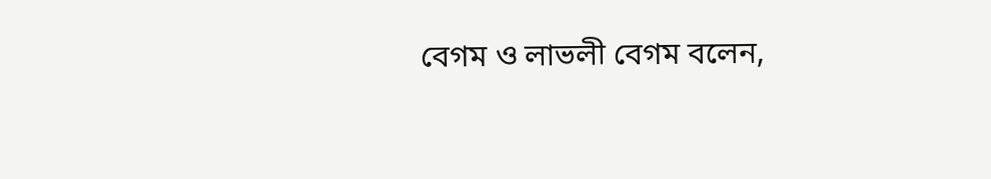বেগম ও লাভলী বেগম বলেন,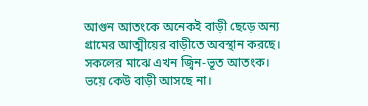আগুন আতংকে অনেকই বাড়ী ছেড়ে অন্য গ্রামের আত্মীয়ের বাড়ীতে অবস্থান করছে। সকলের মাঝে এখন জ্বিন-ভূত আতংক। ভয়ে কেউ বাড়ী আসছে না।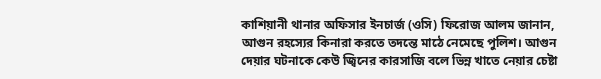কাশিয়ানী থানার অফিসার ইনচার্জ (ওসি) ফিরোজ আলম জানান, আগুন রহস্যের কিনারা করতে তদন্তে মাঠে নেমেছে পুলিশ। আগুন দেয়ার ঘটনাকে কেউ জ্বিনের কারসাজি বলে ভিন্ন খাতে নেয়ার চেষ্টা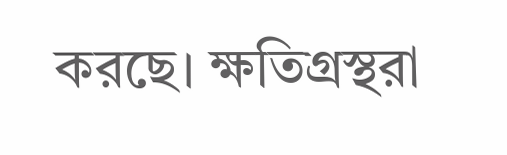করছে। ক্ষতিগ্রস্থরা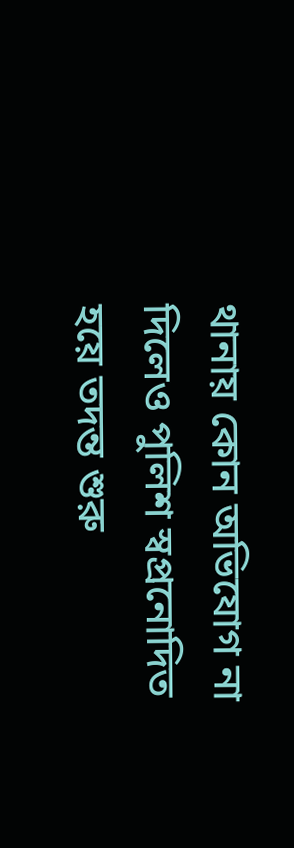থানায় কোন অভিযোগ না দিলেও পুলিশ স্বপ্রনোদিত হয়ে তদন্ত শুরু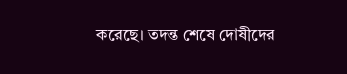করেছে। তদন্ত শেষে দোষীদের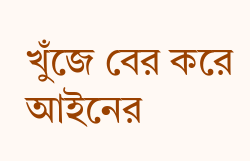খুঁজে বের করে আইনের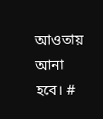আওতায় আনা হবে। #